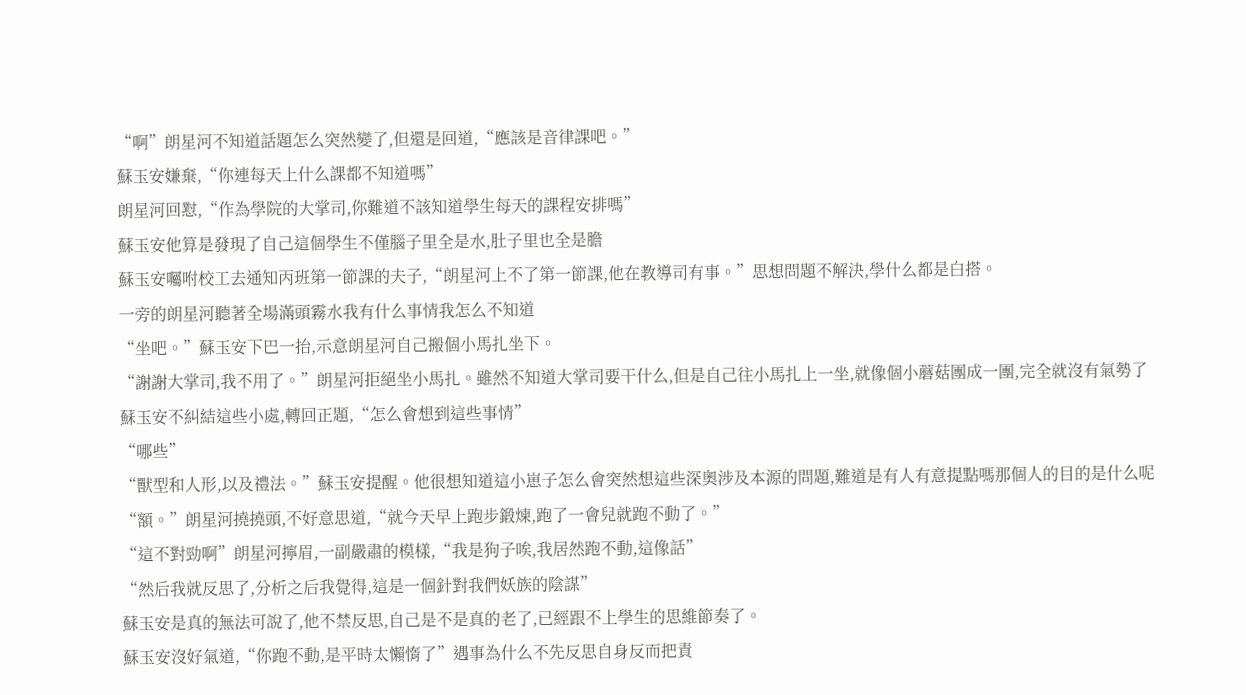“啊”朗星河不知道話題怎么突然變了,但還是回道,“應該是音律課吧。”
蘇玉安嫌棄,“你連每天上什么課都不知道嗎”
朗星河回懟,“作為學院的大掌司,你難道不該知道學生每天的課程安排嗎”
蘇玉安他算是發現了自己這個學生不僅腦子里全是水,肚子里也全是膽
蘇玉安囑咐校工去通知丙班第一節課的夫子,“朗星河上不了第一節課,他在教導司有事。”思想問題不解決,學什么都是白搭。
一旁的朗星河聽著全場滿頭霧水我有什么事情我怎么不知道
“坐吧。”蘇玉安下巴一抬,示意朗星河自己搬個小馬扎坐下。
“謝謝大掌司,我不用了。”朗星河拒絕坐小馬扎。雖然不知道大掌司要干什么,但是自己往小馬扎上一坐,就像個小蘑菇團成一團,完全就沒有氣勢了
蘇玉安不糾結這些小處,轉回正題,“怎么會想到這些事情”
“哪些”
“獸型和人形,以及禮法。”蘇玉安提醒。他很想知道這小崽子怎么會突然想這些深奧涉及本源的問題,難道是有人有意提點嗎那個人的目的是什么呢
“額。”朗星河撓撓頭,不好意思道,“就今天早上跑步鍛煉,跑了一會兒就跑不動了。”
“這不對勁啊”朗星河擰眉,一副嚴肅的模樣,“我是狗子唉,我居然跑不動,這像話”
“然后我就反思了,分析之后我覺得,這是一個針對我們妖族的陰謀”
蘇玉安是真的無法可說了,他不禁反思,自己是不是真的老了,已經跟不上學生的思維節奏了。
蘇玉安沒好氣道,“你跑不動,是平時太懶惰了”遇事為什么不先反思自身反而把責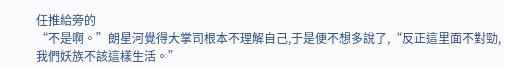任推給旁的
“不是啊。”朗星河覺得大掌司根本不理解自己,于是便不想多說了,“反正這里面不對勁,我們妖族不該這樣生活。”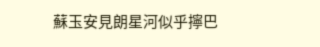蘇玉安見朗星河似乎擰巴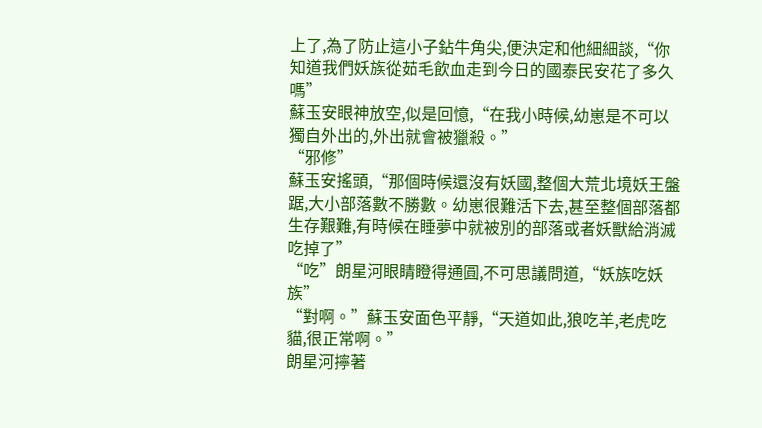上了,為了防止這小子鉆牛角尖,便決定和他細細談,“你知道我們妖族從茹毛飲血走到今日的國泰民安花了多久嗎”
蘇玉安眼神放空,似是回憶,“在我小時候,幼崽是不可以獨自外出的,外出就會被獵殺。”
“邪修”
蘇玉安搖頭,“那個時候還沒有妖國,整個大荒北境妖王盤踞,大小部落數不勝數。幼崽很難活下去,甚至整個部落都生存艱難,有時候在睡夢中就被別的部落或者妖獸給消滅吃掉了”
“吃”朗星河眼睛瞪得通圓,不可思議問道,“妖族吃妖族”
“對啊。”蘇玉安面色平靜,“天道如此,狼吃羊,老虎吃貓,很正常啊。”
朗星河擰著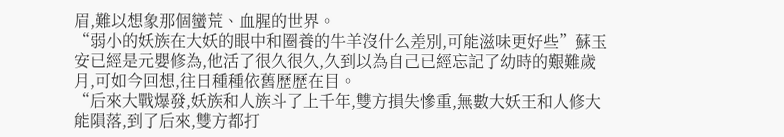眉,難以想象那個蠻荒、血腥的世界。
“弱小的妖族在大妖的眼中和圈養的牛羊沒什么差別,可能滋味更好些”蘇玉安已經是元嬰修為,他活了很久很久,久到以為自己已經忘記了幼時的艱難歲月,可如今回想,往日種種依舊歷歷在目。
“后來大戰爆發,妖族和人族斗了上千年,雙方損失慘重,無數大妖王和人修大能隕落,到了后來,雙方都打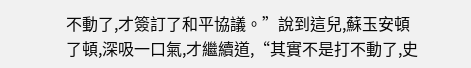不動了,才簽訂了和平協議。”說到這兒,蘇玉安頓了頓,深吸一口氣,才繼續道,“其實不是打不動了,史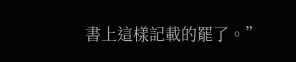書上這樣記載的罷了。”